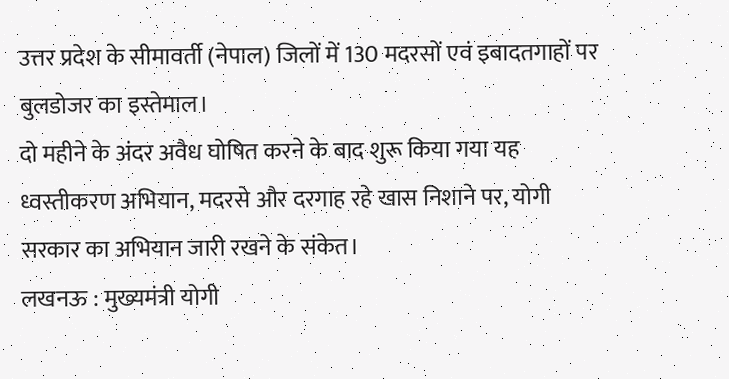उत्तर प्रदेश के सीमावर्ती (नेपाल) जिलों में 130 मदरसों एवं इबादतगाहों पर बुलडोजर का इस्तेमाल।
दो महीने के अंदर अवैध घोषित करने के बाद शुरू किया गया यह ध्वस्तीकरण अभियान, मदरसे और दरगाह रहे खास निशाने पर, योगी सरकार का अभियान जारी रखने के संकेत।
लखनऊ : मुख्यमंत्री योगी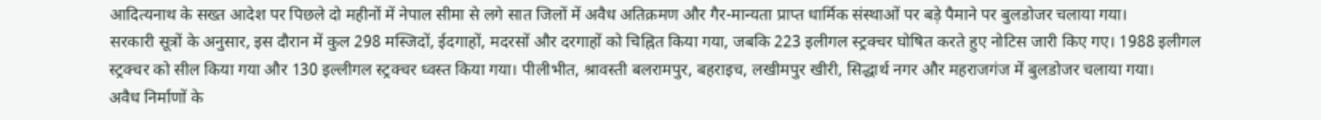आदित्यनाथ के सख्त आदेश पर पिछले दो महीनों में नेपाल सीमा से लगे सात जिलों में अवैध अतिक्रमण और गैर-मान्यता प्राप्त धार्मिक संस्थाओं पर बड़े पैमाने पर बुलडोजर चलाया गया।
सरकारी सूत्रों के अनुसार, इस दौरान में कुल 298 मस्जिदों, ईदगाहों, मदरसों और दरगाहों को चिह्नित किया गया, जबकि 223 इलीगल स्ट्रक्चर घोषित करते हुए नोटिस जारी किए गए। 1988 इलीगल स्ट्रक्चर को सील किया गया और 130 इल्लीगल स्ट्रक्चर ध्वस्त किया गया। पीलीभीत, श्रावस्ती बलरामपुर, बहराइच, लखीमपुर खीरी, सिद्धार्थ नगर और महराजगंज में बुलडोजर चलाया गया।
अवैध निर्माणों के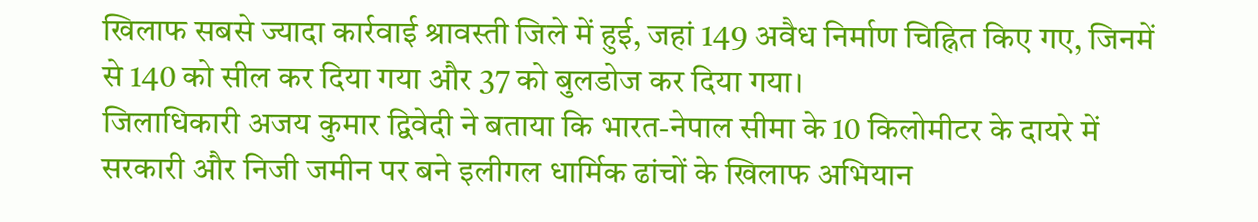खिलाफ सबसे ज्यादा कार्रवाई श्रावस्ती जिले में हुई, जहां 149 अवैध निर्माण चिह्नित किए गए, जिनमें से 140 को सील कर दिया गया और 37 को बुलडोज कर दिया गया।
जिलाधिकारी अजय कुमार द्विवेदी ने बताया कि भारत-नेपाल सीमा के 10 किलोमीटर के दायरे में सरकारी और निजी जमीन पर बने इलीगल धार्मिक ढांचों के खिलाफ अभियान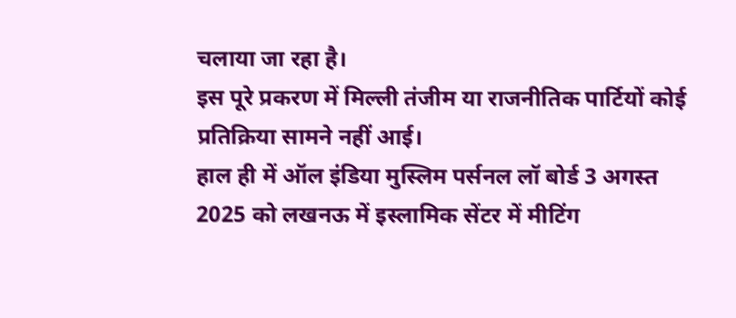चलाया जा रहा है।
इस पूरे प्रकरण में मिल्ली तंजीम या राजनीतिक पार्टियों कोई प्रतिक्रिया सामने नहीं आई।
हाल ही में ऑल इंडिया मुस्लिम पर्सनल लॉ बोर्ड 3 अगस्त 2025 को लखनऊ में इस्लामिक सेंटर में मीटिंग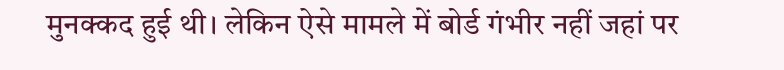मुनक्कद हुई थी। लेकिन ऐसे मामले में बोर्ड गंभीर नहीं जहां पर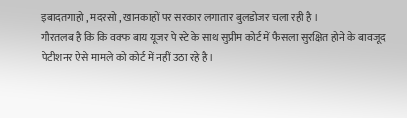इबादतगाहो , मदरसो , खानकाहों पर सरकार लगातार बुलडोजर चला रही है ।
गौरतलब है कि कि वक्फ बाय यूजर पे स्टे के साथ सुप्रीम कोर्ट में फैसला सुरक्षित होने के बावजूद पेटीशनर ऐसे मामले को कोर्ट में नहीं उठा रहे है।